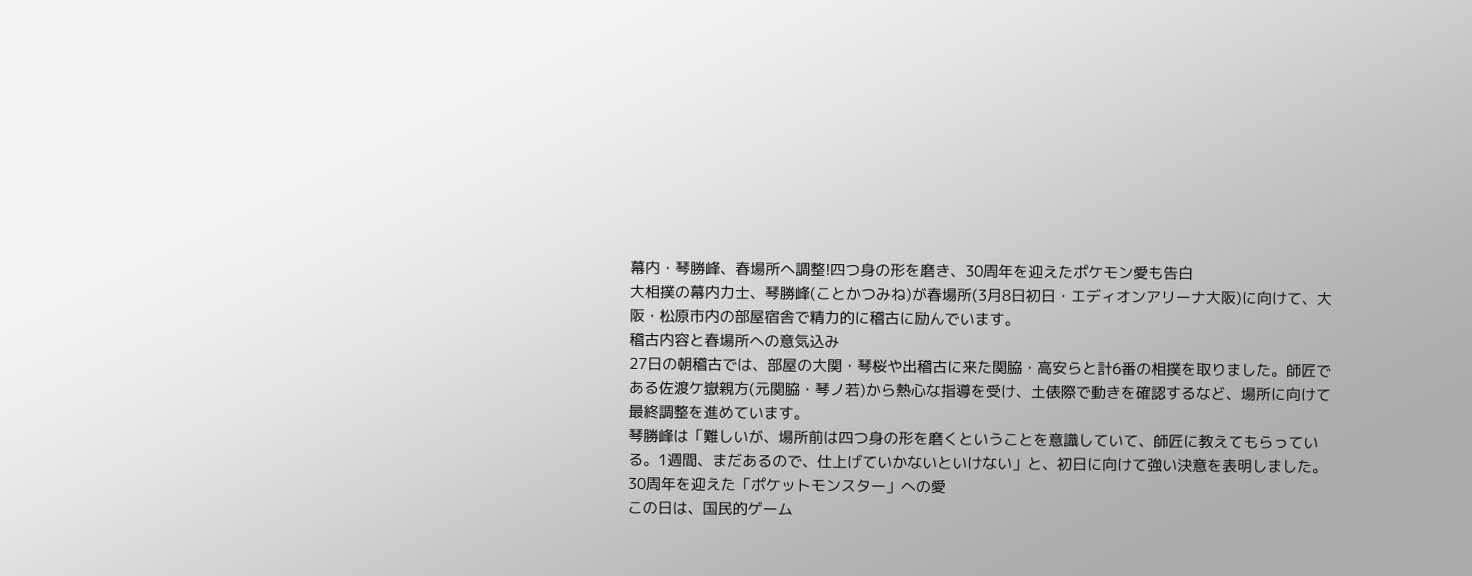幕内・琴勝峰、春場所へ調整!四つ身の形を磨き、30周年を迎えたポケモン愛も告白
大相撲の幕内力士、琴勝峰(ことかつみね)が春場所(3月8日初日・エディオンアリーナ大阪)に向けて、大阪・松原市内の部屋宿舎で精力的に稽古に励んでいます。
稽古内容と春場所への意気込み
27日の朝稽古では、部屋の大関・琴桜や出稽古に来た関脇・高安らと計6番の相撲を取りました。師匠である佐渡ケ嶽親方(元関脇・琴ノ若)から熱心な指導を受け、土俵際で動きを確認するなど、場所に向けて最終調整を進めています。
琴勝峰は「難しいが、場所前は四つ身の形を磨くということを意識していて、師匠に教えてもらっている。1週間、まだあるので、仕上げていかないといけない」と、初日に向けて強い決意を表明しました。
30周年を迎えた「ポケットモンスター」への愛
この日は、国民的ゲーム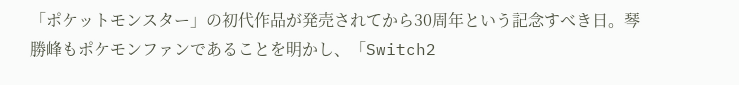「ポケットモンスター」の初代作品が発売されてから30周年という記念すべき日。琴勝峰もポケモンファンであることを明かし、「Switch2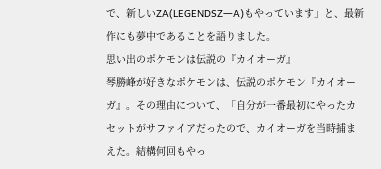で、新しいZA(LEGENDSZ―A)もやっています」と、最新作にも夢中であることを語りました。
思い出のポケモンは伝説の『カイオーガ』
琴勝峰が好きなポケモンは、伝説のポケモン『カイオーガ』。その理由について、「自分が一番最初にやったカセットがサファイアだったので、カイオーガを当時捕まえた。結構何回もやっ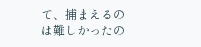て、捕まえるのは難しかったの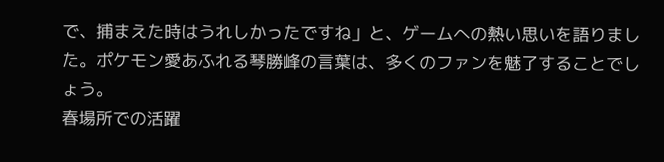で、捕まえた時はうれしかったですね」と、ゲームへの熱い思いを語りました。ポケモン愛あふれる琴勝峰の言葉は、多くのファンを魅了することでしょう。
春場所での活躍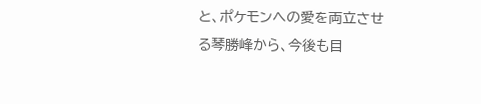と、ポケモンへの愛を両立させる琴勝峰から、今後も目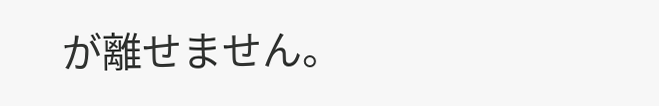が離せません。